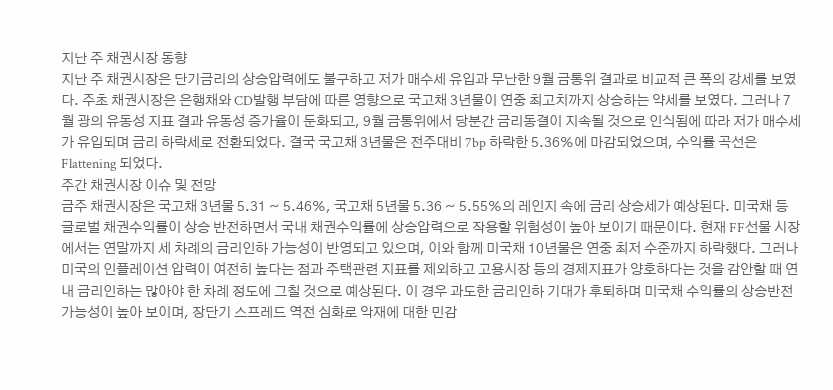지난 주 채권시장 동향
지난 주 채권시장은 단기금리의 상승압력에도 불구하고 저가 매수세 유입과 무난한 9월 금통위 결과로 비교적 큰 폭의 강세를 보였다. 주초 채권시장은 은행채와 CD발행 부담에 따른 영향으로 국고채 3년물이 연중 최고치까지 상승하는 약세를 보였다. 그러나 7월 광의 유동성 지표 결과 유동성 증가율이 둔화되고, 9월 금통위에서 당분간 금리동결이 지속될 것으로 인식됨에 따라 저가 매수세가 유입되며 금리 하락세로 전환되었다. 결국 국고채 3년물은 전주대비 7bp 하락한 5.36%에 마감되었으며, 수익률 곡선은 Flattening 되었다.
주간 채권시장 이슈 및 전망
금주 채권시장은 국고채 3년물 5.31 ~ 5.46%, 국고채 5년물 5.36 ~ 5.55%의 레인지 속에 금리 상승세가 예상된다. 미국채 등 글로벌 채권수익률이 상승 반전하면서 국내 채권수익률에 상승압력으로 작용할 위험성이 높아 보이기 때문이다. 현재 FF선물 시장에서는 연말까지 세 차례의 금리인하 가능성이 반영되고 있으며, 이와 함께 미국채 10년물은 연중 최저 수준까지 하락했다. 그러나 미국의 인플레이션 압력이 여전히 높다는 점과 주택관련 지표를 제외하고 고용시장 등의 경제지표가 양호하다는 것을 감안할 때 연내 금리인하는 많아야 한 차례 정도에 그칠 것으로 예상된다. 이 경우 과도한 금리인하 기대가 후퇴하며 미국채 수익률의 상승반전 가능성이 높아 보이며, 장단기 스프레드 역전 심화로 악재에 대한 민감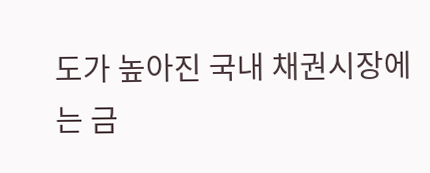도가 높아진 국내 채권시장에는 금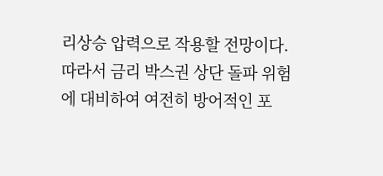리상승 압력으로 작용할 전망이다. 따라서 금리 박스권 상단 돌파 위험에 대비하여 여전히 방어적인 포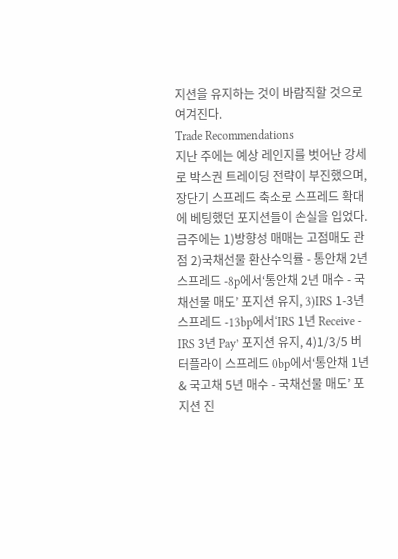지션을 유지하는 것이 바람직할 것으로 여겨진다.
Trade Recommendations
지난 주에는 예상 레인지를 벗어난 강세로 박스권 트레이딩 전략이 부진했으며, 장단기 스프레드 축소로 스프레드 확대에 베팅했던 포지션들이 손실을 입었다. 금주에는 1)방향성 매매는 고점매도 관점 2)국채선물 환산수익률 - 통안채 2년 스프레드 -8p에서‘통안채 2년 매수 - 국채선물 매도’ 포지션 유지, 3)IRS 1-3년 스프레드 -13bp에서‘IRS 1년 Receive - IRS 3년 Pay’ 포지션 유지, 4)1/3/5 버터플라이 스프레드 0bp에서‘통안채 1년 & 국고채 5년 매수 - 국채선물 매도’ 포지션 진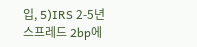입, 5)IRS 2-5년 스프레드 2bp에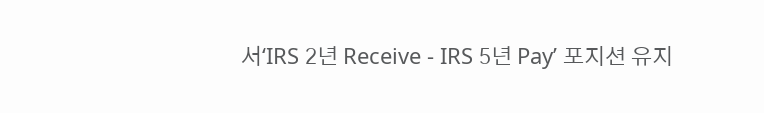서‘IRS 2년 Receive - IRS 5년 Pay’ 포지션 유지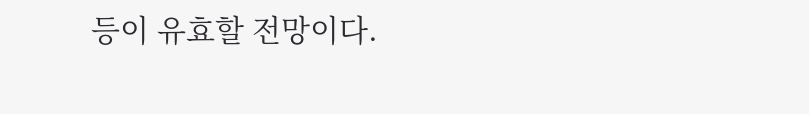등이 유효할 전망이다.